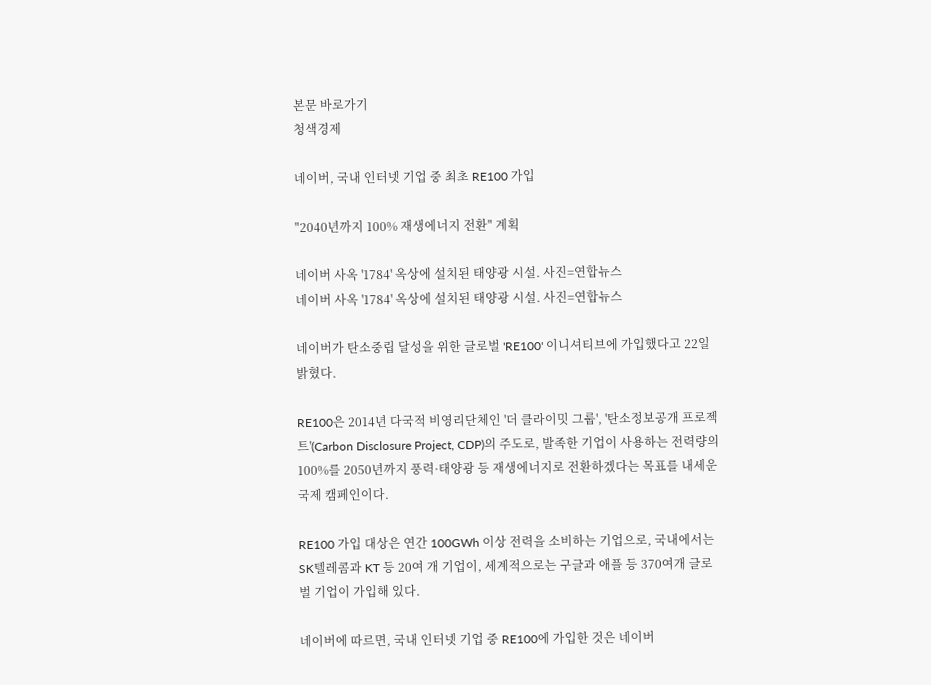본문 바로가기
청색경제

네이버, 국내 인터넷 기업 중 최초 RE100 가입

"2040년까지 100% 재생에너지 전환" 계획

네이버 사옥 '1784' 옥상에 설치된 태양광 시설. 사진=연합뉴스
네이버 사옥 '1784' 옥상에 설치된 태양광 시설. 사진=연합뉴스

네이버가 탄소중립 달성을 위한 글로벌 'RE100' 이니셔티브에 가입했다고 22일 밝혔다.

RE100은 2014년 다국적 비영리단체인 '더 클라이밋 그룹', '탄소정보공개 프로젝트'(Carbon Disclosure Project, CDP)의 주도로, 발족한 기업이 사용하는 전력량의 100%를 2050년까지 풍력·태양광 등 재생에너지로 전환하겠다는 목표를 내세운 국제 캠페인이다.

RE100 가입 대상은 연간 100GWh 이상 전력을 소비하는 기업으로, 국내에서는 SK텔레콤과 KT 등 20여 개 기업이, 세계적으로는 구글과 애플 등 370여개 글로벌 기업이 가입해 있다.

네이버에 따르면, 국내 인터넷 기업 중 RE100에 가입한 것은 네이버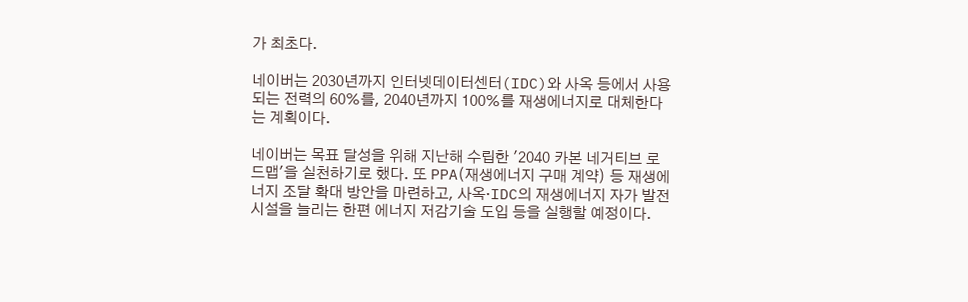가 최초다.

네이버는 2030년까지 인터넷데이터센터(IDC)와 사옥 등에서 사용되는 전력의 60%를, 2040년까지 100%를 재생에너지로 대체한다는 계획이다.

네이버는 목표 달성을 위해 지난해 수립한 '2040 카본 네거티브 로드맵'을 실천하기로 했다. 또 PPA(재생에너지 구매 계약) 등 재생에너지 조달 확대 방안을 마련하고, 사옥·IDC의 재생에너지 자가 발전 시설을 늘리는 한편 에너지 저감기술 도입 등을 실행할 예정이다.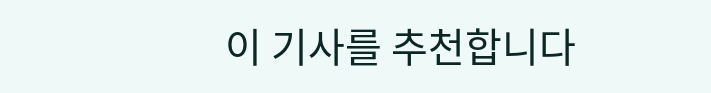이 기사를 추천합니다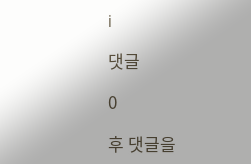i

댓글

0

후 댓글을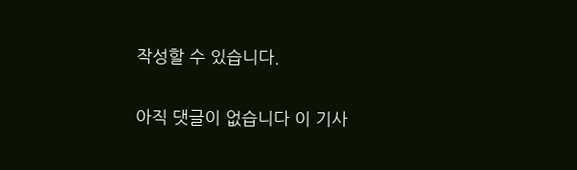작성할 수 있습니다.

아직 댓글이 없습니다 이 기사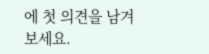에 첫 의견을 남겨보세요.